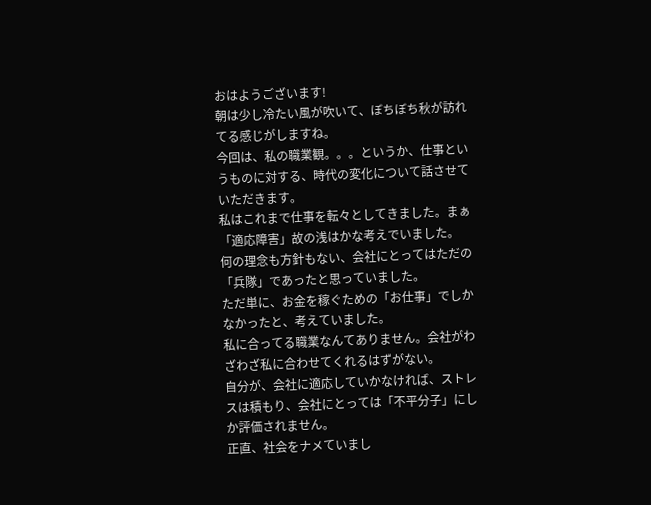おはようございます!
朝は少し冷たい風が吹いて、ぼちぼち秋が訪れてる感じがしますね。
今回は、私の職業観。。。というか、仕事というものに対する、時代の変化について話させていただきます。
私はこれまで仕事を転々としてきました。まぁ「適応障害」故の浅はかな考えでいました。
何の理念も方針もない、会社にとってはただの「兵隊」であったと思っていました。
ただ単に、お金を稼ぐための「お仕事」でしかなかったと、考えていました。
私に合ってる職業なんてありません。会社がわざわざ私に合わせてくれるはずがない。
自分が、会社に適応していかなければ、ストレスは積もり、会社にとっては「不平分子」にしか評価されません。
正直、社会をナメていまし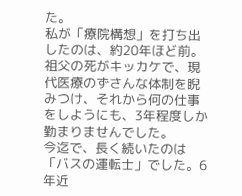た。
私が「療院構想」を打ち出したのは、約20年ほど前。祖父の死がキッカケで、現代医療のずさんな体制を睨みつけ、それから何の仕事をしようにも、3年程度しか勤まりませんでした。
今迄で、長く続いたのは「バスの運転士」でした。6年近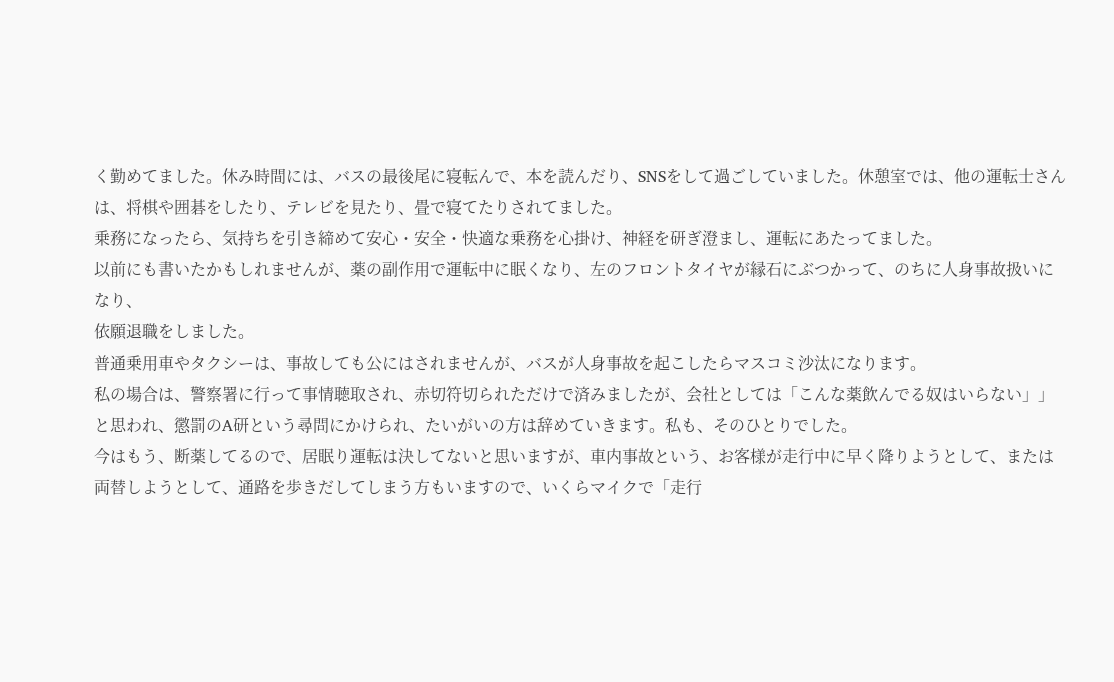く勤めてました。休み時間には、バスの最後尾に寝転んで、本を読んだり、SNSをして過ごしていました。休憩室では、他の運転士さんは、将棋や囲碁をしたり、テレビを見たり、畳で寝てたりされてました。
乗務になったら、気持ちを引き締めて安心・安全・快適な乗務を心掛け、神経を研ぎ澄まし、運転にあたってました。
以前にも書いたかもしれませんが、薬の副作用で運転中に眠くなり、左のフロントタイヤが縁石にぶつかって、のちに人身事故扱いになり、
依願退職をしました。
普通乗用車やタクシーは、事故しても公にはされませんが、バスが人身事故を起こしたらマスコミ沙汰になります。
私の場合は、警察署に行って事情聴取され、赤切符切られただけで済みましたが、会社としては「こんな薬飲んでる奴はいらない」」と思われ、懲罰のA研という尋問にかけられ、たいがいの方は辞めていきます。私も、そのひとりでした。
今はもう、断薬してるので、居眠り運転は決してないと思いますが、車内事故という、お客様が走行中に早く降りようとして、または両替しようとして、通路を歩きだしてしまう方もいますので、いくらマイクで「走行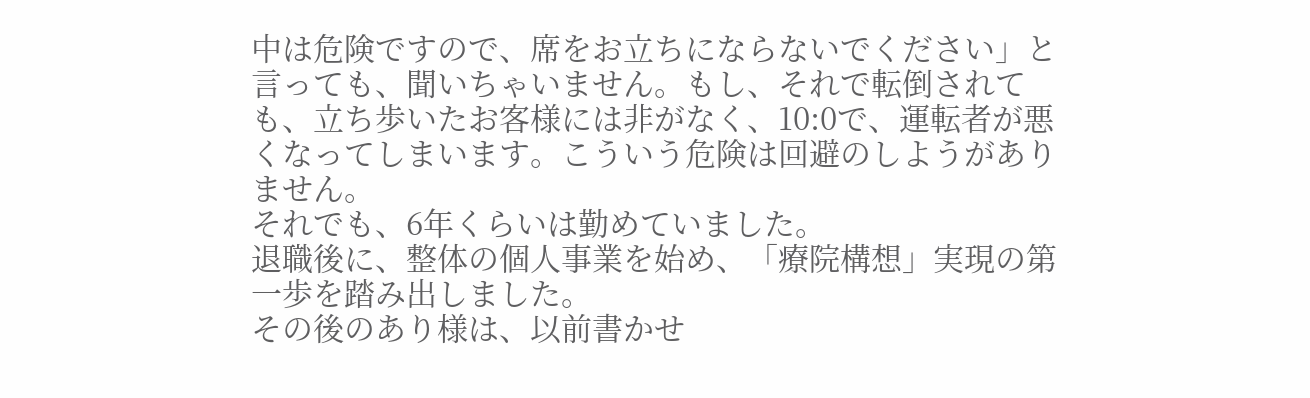中は危険ですので、席をお立ちにならないでください」と言っても、聞いちゃいません。もし、それで転倒されても、立ち歩いたお客様には非がなく、10:0で、運転者が悪くなってしまいます。こういう危険は回避のしようがありません。
それでも、6年くらいは勤めていました。
退職後に、整体の個人事業を始め、「療院構想」実現の第一歩を踏み出しました。
その後のあり様は、以前書かせ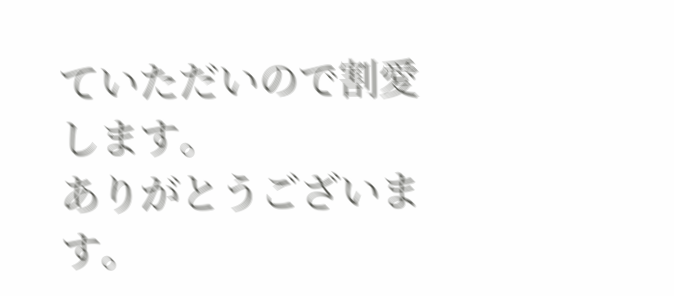ていただいので割愛します。
ありがとうございます。